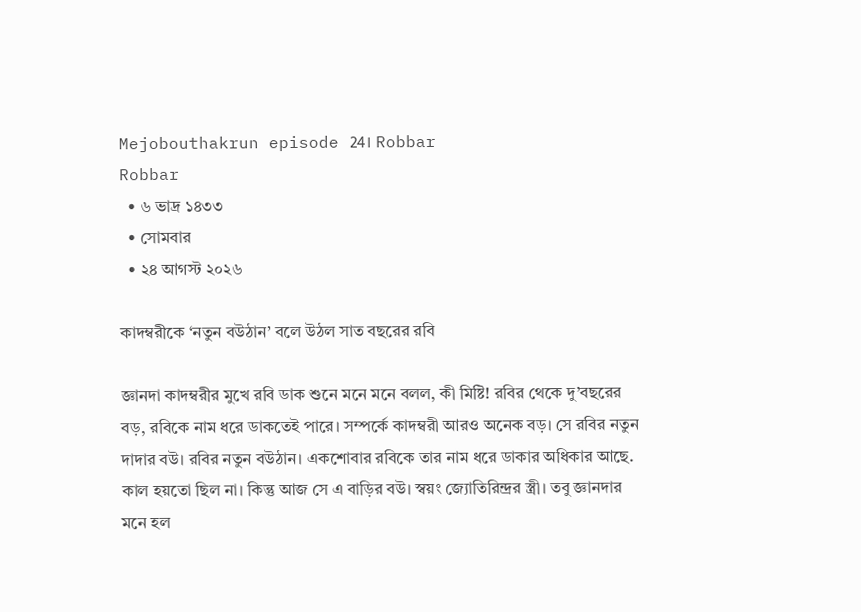Mejobouthakrun episode 24। Robbar
Robbar
  • ৬ ভাদ্র ১৪৩৩
  • সোমবার
  • ২৪ আগস্ট ২০২৬

কাদম্বরীকে ‘নতুন বউঠান’ বলে উঠল সাত বছরের রবি

জ্ঞানদা কাদম্বরীর মুখে রবি ডাক শুনে মনে মনে বলল, কী মিষ্টি! রবির থেকে দু’বছরের বড়, রবিকে নাম ধরে ডাকতেই পারে। সম্পর্কে কাদম্বরী আরও অনেক বড়। সে রবির নতুন দাদার বউ। রবির নতুন বউঠান। একশোবার রবিকে তার নাম ধরে ডাকার অধিকার আছে. কাল হয়তো ছিল না। কিন্তু আজ সে এ বাড়ির বউ। স্বয়ং জ‌্যোতিরিন্দ্রর স্ত্রী। তবু জ্ঞানদার মনে হল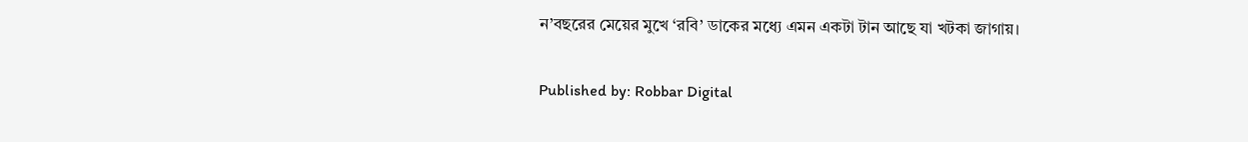ন’বছরের মেয়ের মুখে ‘রবি’ ডাকের মধ‌্যে এমন একটা টান আছে যা খটকা জাগায়।

Published by: Robbar Digital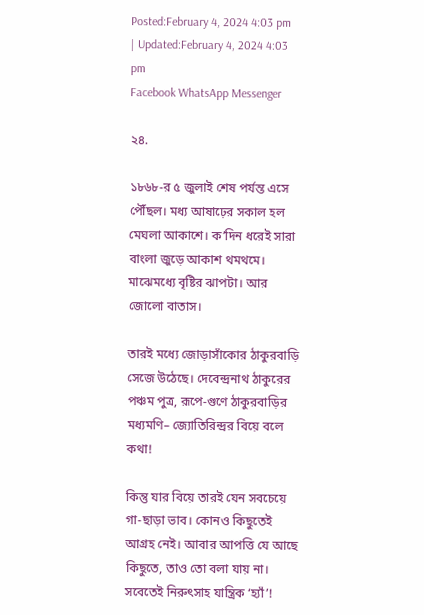Posted:February 4, 2024 4:03 pm | Updated:February 4, 2024 4:03 pm
Facebook WhatsApp Messenger

২৪.

১৮৬৮-র ৫ জুলাই শেষ পর্যন্ত এসে পৌঁছল। মধ‌্য আষাঢ়ের সকাল হল মেঘলা আকাশে। ক’দিন ধরেই সারা বাংলা জুড়ে আকাশ থমথমে। মাঝেমধ‌্যে বৃষ্টির ঝাপটা। আর জোলো বাতাস।

তারই মধ‌্যে জোড়াসাঁকোর ঠাকুরবাড়ি সেজে উঠেছে। দেবেন্দ্রনাথ ঠাকুরের পঞ্চম পুত্র, রূপে-গুণে ঠাকুরবাড়ির মধ‌্যমণি– জ‌্যোতিরিন্দ্রর বিয়ে বলে কথা!

কিন্তু যার বিয়ে তারই যেন সবচেয়ে গা-ছাড়া ভাব। কোনও কিছুতেই আগ্রহ নেই। আবার আপত্তি যে আছে কিছুতে, তাও তো বলা যায় না। সবেতেই নিরুৎসাহ যান্ত্রিক ‘হ‌্যাঁ’!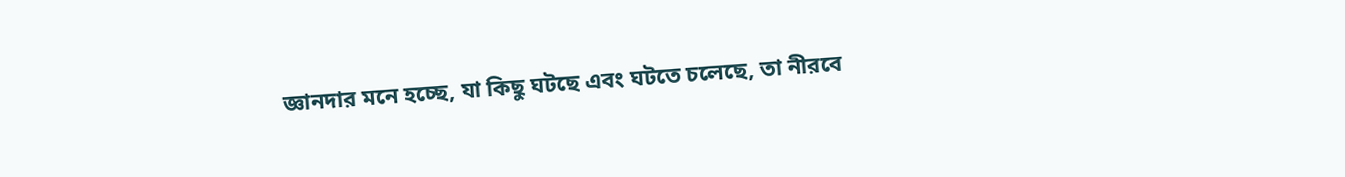জ্ঞানদার মনে হচ্ছে, যা কিছু ঘটছে এবং ঘটতে চলেছে, তা নীরবে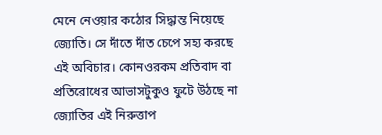মেনে নেওয়ার কঠোর সিদ্ধান্ত নিয়েছে জ‌্যোতি। সে দাঁতে দাঁত চেপে সহ‌্য করছে এই অবিচার। কোনওরকম প্রতিবাদ বা প্রতিরোধের আভাসটুকুও ফুটে উঠছে না জ‌্যোতির এই নিরুত্তাপ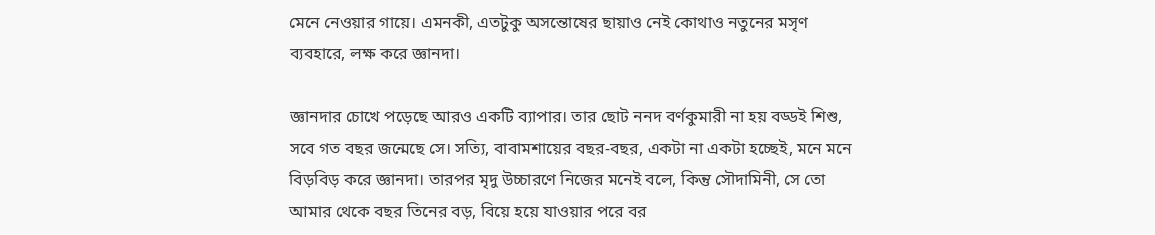মেনে নেওয়ার গায়ে। এমনকী, এতটুকু অসন্তোষের ছায়াও নেই কোথাও নতুনের মসৃণ ব‌্যবহারে, লক্ষ করে জ্ঞানদা।

জ্ঞানদার চোখে পড়েছে আরও একটি ব‌্যাপার। তার ছোট ননদ বর্ণকুমারী না হয় বড্ডই শিশু, সবে গত বছর জন্মেছে সে। সত‌্যি, বাবামশায়ের বছর-বছর, একটা না একটা হচ্ছেই, মনে মনে বিড়বিড় করে জ্ঞানদা। তারপর মৃদু উচ্চারণে নিজের মনেই বলে, কিন্তু সৌদামিনী, সে তো আমার থেকে বছর তিনের বড়, বিয়ে হয়ে যাওয়ার পরে বর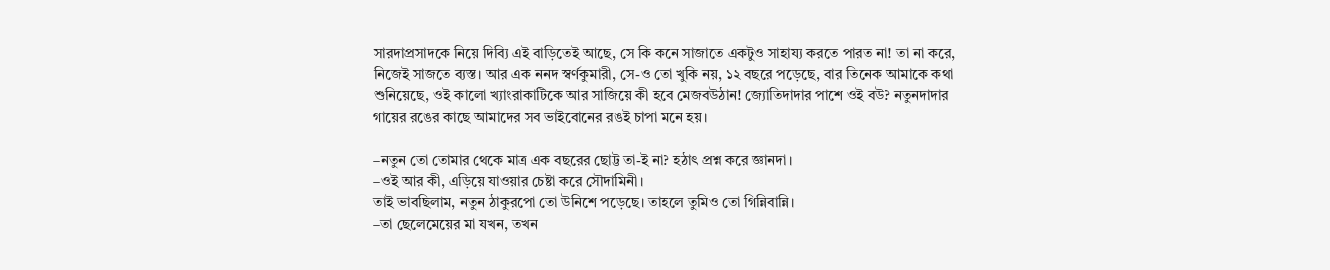সারদাপ্রসাদকে নিয়ে দিব‌্যি এই বাড়িতেই আছে, সে কি কনে সাজাতে একটুও সাহায‌্য করতে পারত না! তা না করে, নিজেই সাজতে ব‌্যস্ত। আর এক ননদ স্বর্ণকুমারী, সে-ও তো খুকি নয়, ১২ বছরে পড়েছে, বার তিনেক আমাকে কথা শুনিয়েছে, ওই কালো খ‌্যাংরাকাটিকে আর সাজিয়ে কী হবে মেজবউঠান! জ‌্যোতিদাদার পাশে ওই বউ? নতুনদাদার গায়ের রঙের কাছে আমাদের সব ভাইবোনের রঙই চাপা মনে হয়।

–নতুন তো তোমার থেকে মাত্র এক বছরের ছোট্ট তা-ই না? হঠাৎ প্রশ্ন করে জ্ঞানদা।
–ওই আর কী, এড়িয়ে যাওয়ার চেষ্টা করে সৌদামিনী।
তাই ভাবছিলাম, নতুন ঠাকুরপো তো উনিশে পড়েছে। তাহলে তুমিও তো গিন্নিবান্নি।
–তা ছেলেমেয়ের মা যখন, তখন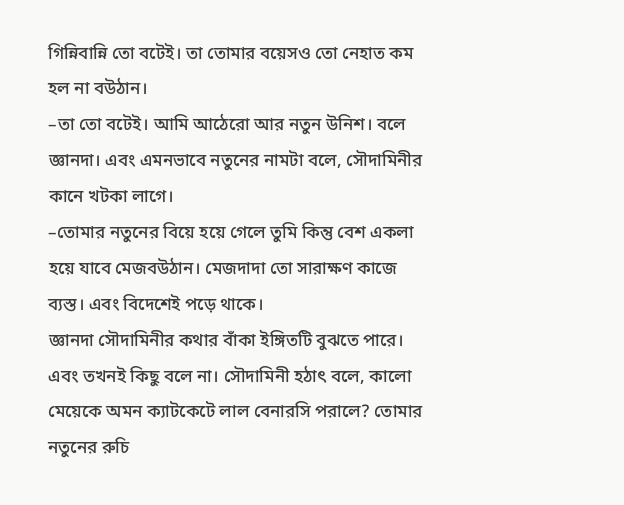গিন্নিবান্নি তো বটেই। তা তোমার বয়েসও তো নেহাত কম হল না বউঠান।
–তা তো বটেই। আমি আঠেরো আর নতুন উনিশ। বলে জ্ঞানদা। এবং এমনভাবে নতুনের নামটা বলে, সৌদামিনীর কানে খটকা লাগে।
–তোমার নতুনের বিয়ে হয়ে গেলে তুমি কিন্তু বেশ একলা হয়ে যাবে মেজবউঠান। মেজদাদা তো সারাক্ষণ কাজে ব‌্যস্ত। এবং বিদেশেই পড়ে থাকে।
জ্ঞানদা সৌদামিনীর কথার বাঁকা ইঙ্গিতটি বুঝতে পারে। এবং তখনই কিছু বলে না। সৌদামিনী হঠাৎ বলে, কালো মেয়েকে অমন ক‌্যাটকেটে লাল বেনারসি পরালে? তোমার নতুনের রুচি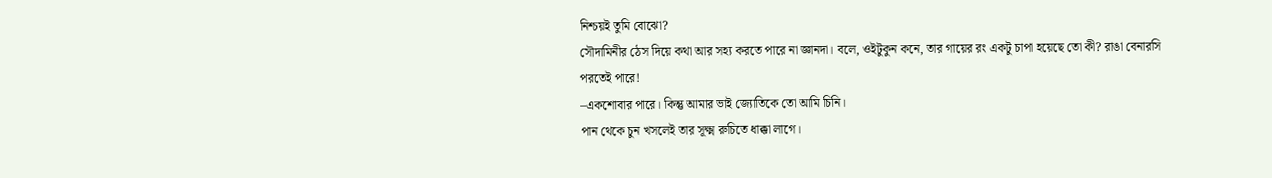নিশ্চয়ই তুমি বোঝো?
সৌদামিনীর ঠেস দিয়ে কথা আর সহ‌্য করতে পারে না জ্ঞানদা। বলে, ওইটুকুন কনে, তার গায়ের রং একটু চাপা হয়েছে তো কী? রাঙা বেনারসি পরতেই পারে!
–একশোবার পারে। কিন্তু আমার ভাই জ‌্যোতিকে তো আমি চিনি।
পান থেকে চুন খসলেই তার সূক্ষ্ম রুচিতে ধাক্কা লাগে।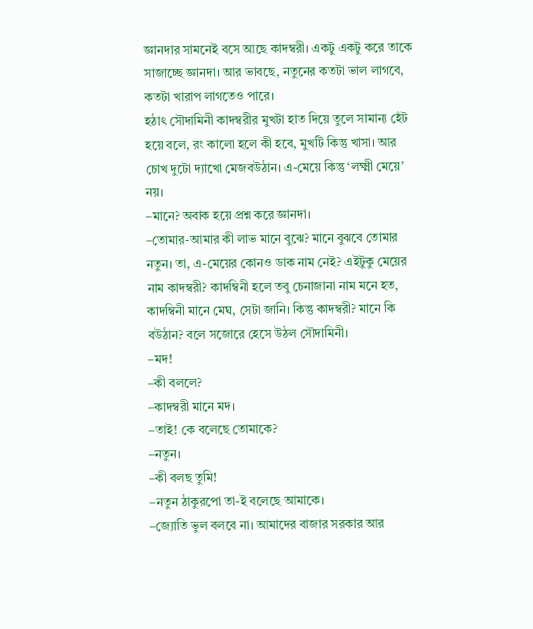জ্ঞানদার সামনেই বসে আছে কাদম্বরী। একটু একটু করে তাকে সাজাচ্ছে জ্ঞানদা। আর ভাবছে, নতুনের কতটা ভাল লাগবে, কতটা খারাপ লাগতেও পারে।
হঠাৎ সৌদামিনী কাদম্বরীর মুখটা হাত দিয়ে তুলে সামান‌্য হেঁট হয়ে বলে, রং কালো হলে কী হবে, মুখটি কিন্তু খাসা। আর চোখ দুটো দ‌্যাখো মেজবউঠান। এ-মেয়ে কিন্তু ‘লক্ষ্মী মেয়ে’ নয়।
–মানে? অবাক হয়ে প্রশ্ন করে জ্ঞানদা।
–তোমার-আমার কী লাভ মানে বুঝে? মানে বুঝবে তোমার নতুন। তা, এ-মেয়ের কোনও ডাক নাম নেই? এইটুকু মেয়ের নাম কাদম্বরী? কাদম্বিনী হলে তবু চেনাজানা নাম মনে হত, কাদম্বিনী মানে মেঘ, সেটা জানি। কিন্তু কাদম্বরী? মানে কি বউঠান? বলে সজোরে হেসে উঠল সৌদামিনী।
–মদ!
–কী বললে?
–কাদম্বরী মানে মদ।
–তাই! কে বলেছে তোমাকে?
–নতুন।
–কী বলছ তুমি!
–নতুন ঠাকুরপো তা-ই বলেছে আমাকে।
–জ‌্যোতি ভুল বলবে না। আমাদের বাজার সরকার আর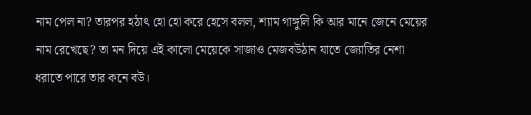নাম পেল না? তারপর হঠাৎ হো হো করে হেসে বলল, শ‌্যাম গাঙ্গুলি কি আর মানে জেনে মেয়ের নাম রেখেছে? তা মন দিয়ে এই কালো মেয়েকে সাজাও মেজবউঠান যাতে জ‌্যোতির নেশা ধরাতে পারে তার কনে বউ।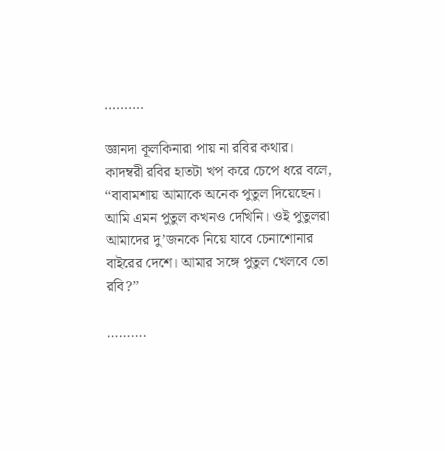……….

জ্ঞানদা কূলকিনারা পায় না রবির কথার। কাদম্বরী রবির হাতটা খপ করে চেপে ধরে বলে, ‘‘বাবামশায় আমাকে অনেক পুতুল দিয়েছেন। আমি এমন পুতুল কখনও দেখিনি। ওই পুতুলরা আমাদের দু’জনকে নিয়ে যাবে চেনাশোনার বাইরের দেশে। আমার সঙ্গে পুতুল খেলবে তো রবি?’’

……….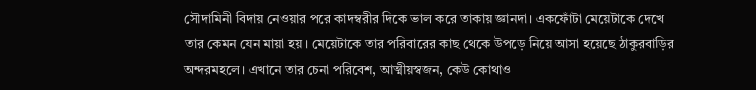সৌদামিনী বিদায় নেওয়ার পরে কাদম্বরীর দিকে ভাল করে তাকায় জ্ঞানদা। একফোঁটা মেয়েটাকে দেখে তার কেমন যেন মায়া হয়। মেয়েটাকে তার পরিবারের কাছ থেকে উপড়ে নিয়ে আসা হয়েছে ঠাকুরবাড়ির অন্দরমহলে। এখানে তার চেনা পরিবেশ, আত্মীয়স্বজন, কেউ কোথাও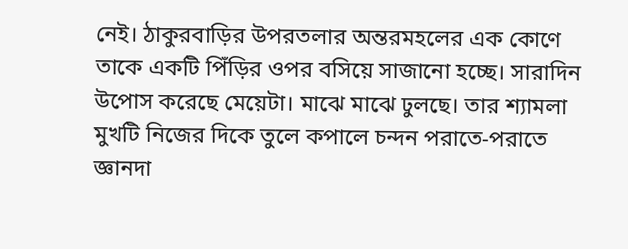নেই। ঠাকুরবাড়ির উপরতলার অন্তরমহলের এক কোণে তাকে একটি পিঁড়ির ওপর বসিয়ে সাজানো হচ্ছে। সারাদিন উপোস করেছে মেয়েটা। মাঝে মাঝে ঢুলছে। তার শ‌্যামলা মুখটি নিজের দিকে তুলে কপালে চন্দন পরাতে-পরাতে জ্ঞানদা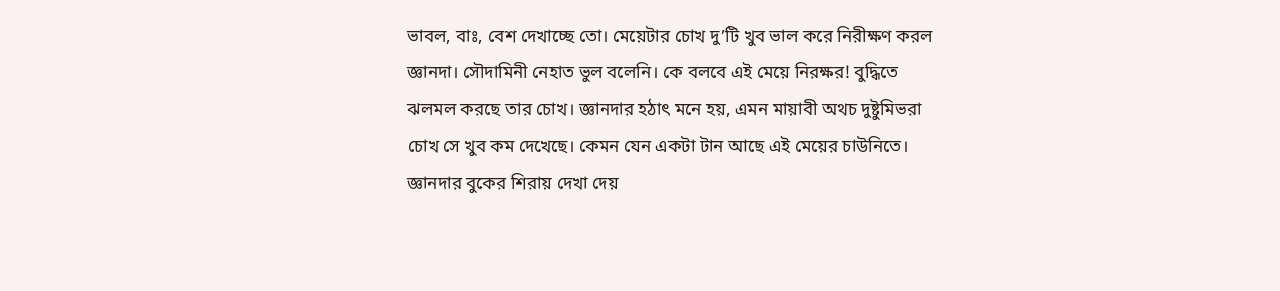ভাবল, বাঃ, বেশ দেখাচ্ছে তো। মেয়েটার চোখ দু’টি খুব ভাল করে নিরীক্ষণ করল জ্ঞানদা। সৌদামিনী নেহাত ভুল বলেনি। কে বলবে এই মেয়ে নিরক্ষর! বুদ্ধিতে ঝলমল করছে তার চোখ। জ্ঞানদার হঠাৎ মনে হয়, এমন মায়াবী অথচ দুষ্টুমিভরা চোখ সে খুব কম দেখেছে। কেমন যেন একটা টান আছে এই মেয়ের চাউনিতে। জ্ঞানদার বুকের শিরায় দেখা দেয়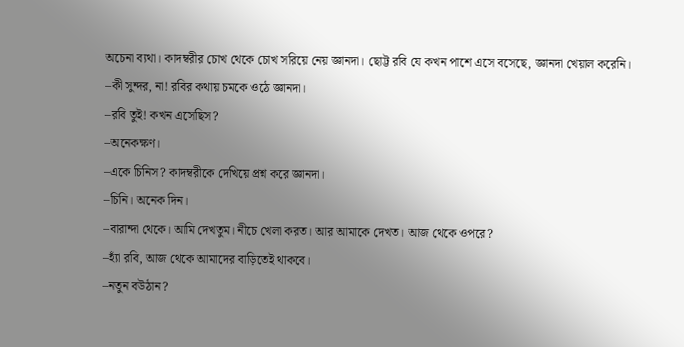অচেনা ব‌্যথা। কাদম্বরীর চোখ থেকে চোখ সরিয়ে নেয় জ্ঞানদা। ছোট্ট রবি যে কখন পাশে এসে বসেছে, জ্ঞানদা খেয়াল করেনি।
–কী সুন্দর, না! রবির কথায় চমকে ওঠে জ্ঞানদা।
–রবি তুই! কখন এসেছিস?
–অনেকক্ষণ।
–একে চিনিস? কাদম্বরীকে দেখিয়ে প্রশ্ন করে জ্ঞানদা।
–চিনি। অনেক দিন।
–বারান্দা থেকে। আমি দেখতুম। নীচে খেলা করত। আর আমাকে দেখত। আজ থেকে ওপরে?
–হ‌্যাঁ রবি, আজ থেকে আমাদের বাড়িতেই থাকবে।
–নতুন বউঠান?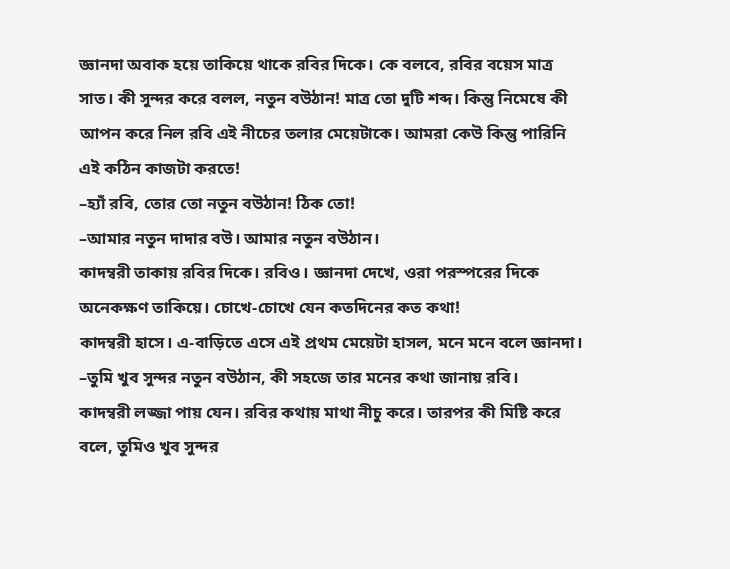জ্ঞানদা অবাক হয়ে তাকিয়ে থাকে রবির দিকে। কে বলবে, রবির বয়েস মাত্র সাত। কী সুন্দর করে বলল, নতুন বউঠান! মাত্র তো দুটি শব্দ। কিন্তু নিমেষে কী আপন করে নিল রবি এই নীচের তলার মেয়েটাকে। আমরা কেউ কিন্তু পারিনি এই কঠিন কাজটা করতে!
–হ‌্যাঁ রবি, তোর তো নতুন বউঠান! ঠিক তো!
–আমার নতুন দাদার বউ। আমার নতুন বউঠান।
কাদম্বরী তাকায় রবির দিকে। রবিও। জ্ঞানদা দেখে, ওরা পরস্পরের দিকে অনেকক্ষণ তাকিয়ে। চোখে-চোখে যেন কতদিনের কত কথা!
কাদম্বরী হাসে। এ-বাড়িতে এসে এই প্রথম মেয়েটা হাসল, মনে মনে বলে জ্ঞানদা।
–তুমি খুব সুন্দর নতুন বউঠান, কী সহজে তার মনের কথা জানায় রবি।
কাদম্বরী লজ্জা পায় যেন। রবির কথায় মাথা নীচু করে। তারপর কী মিষ্টি করে বলে, তুমিও খুব সুন্দর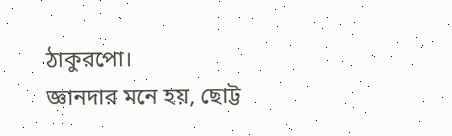ঠাকুরপো।
জ্ঞানদার মনে হয়, ছোট্ট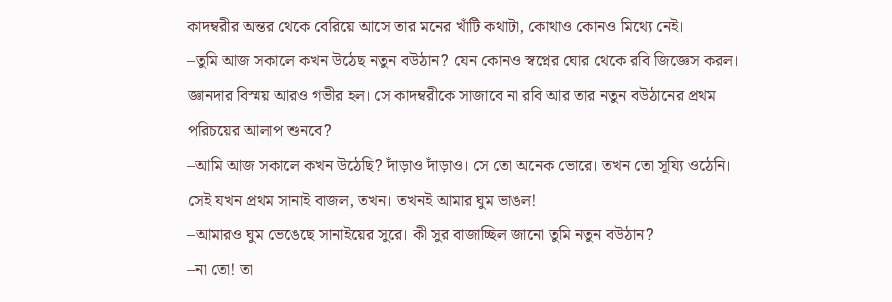কাদম্বরীর অন্তর থেকে বেরিয়ে আসে তার মনের খাঁটি কথাটা, কোথাও কোনও মিথ‌্যে নেই।
–তুমি আজ সকালে কখন উঠেছ নতুন বউঠান? যেন কোনও স্বপ্নের ঘোর থেকে রবি জিজ্ঞেস করল।
জ্ঞানদার বিস্ময় আরও গভীর হল। সে কাদম্বরীকে সাজাবে না রবি আর তার নতুন বউঠানের প্রথম পরিচয়ের আলাপ শুনবে?
–আমি আজ সকালে কখন উঠেছি? দাঁড়াও দাঁড়াও। সে তো অনেক ভোরে। তখন তো সূয‌্যি ওঠেনি। সেই যখন প্রথম সানাই বাজল, তখন। তখনই আমার ঘুম ভাঙল!
–আমারও ঘুম ভেঙেছে সানাইয়ের সুরে। কী সুর বাজাচ্ছিল জানো তুমি নতুন বউঠান?
–না তো! তা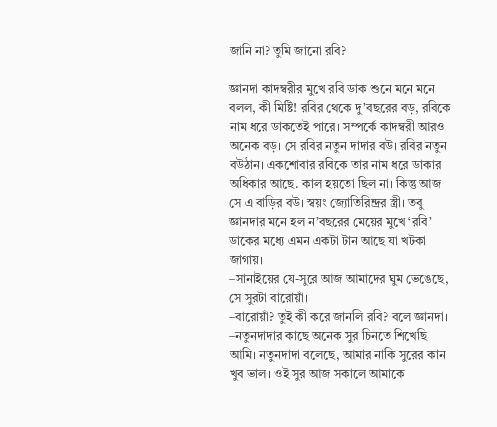জানি না? তুমি জানো রবি?

জ্ঞানদা কাদম্বরীর মুখে রবি ডাক শুনে মনে মনে বলল, কী মিষ্টি! রবির থেকে দু’বছরের বড়, রবিকে নাম ধরে ডাকতেই পারে। সম্পর্কে কাদম্বরী আরও অনেক বড়। সে রবির নতুন দাদার বউ। রবির নতুন বউঠান। একশোবার রবিকে তার নাম ধরে ডাকার অধিকার আছে. কাল হয়তো ছিল না। কিন্তু আজ সে এ বাড়ির বউ। স্বয়ং জ‌্যোতিরিন্দ্রর স্ত্রী। তবু জ্ঞানদার মনে হল ন’বছরের মেয়ের মুখে ‘রবি’ ডাকের মধ‌্যে এমন একটা টান আছে যা খটকা জাগায়।
–সানাইয়ের যে-সুরে আজ আমাদের ঘুম ভেঙেছে, সে সুরটা বারোয়াঁ।
–বারোয়াঁ? তুই কী করে জানলি রবি? বলে জ্ঞানদা।
–নতুনদাদার কাছে অনেক সুর চিনতে শিখেছি আমি। নতুনদাদা বলেছে, আমার নাকি সুরের কান খুব ভাল। ওই সুর আজ সকালে আমাকে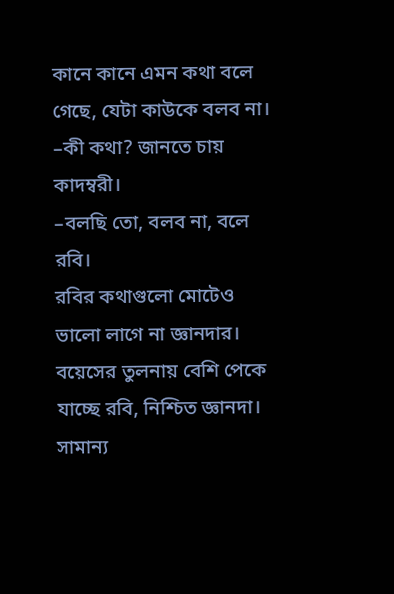কানে কানে এমন কথা বলে গেছে, যেটা কাউকে বলব না।
–কী কথা? জানতে চায় কাদম্বরী।
–বলছি তো, বলব না, বলে রবি।
রবির কথাগুলো মোটেও ভালো লাগে না জ্ঞানদার। বয়েসের তুলনায় বেশি পেকে যাচ্ছে রবি, নিশ্চিত জ্ঞানদা। সামান‌্য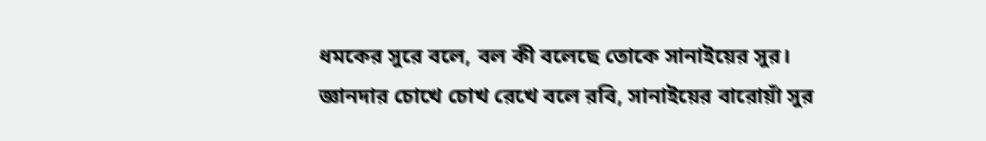ধমকের সুরে বলে, বল কী বলেছে তোকে সানাইয়ের সুর।
জ্ঞানদার চোখে চোখ রেখে বলে রবি, সানাইয়ের বারোয়াঁ সুর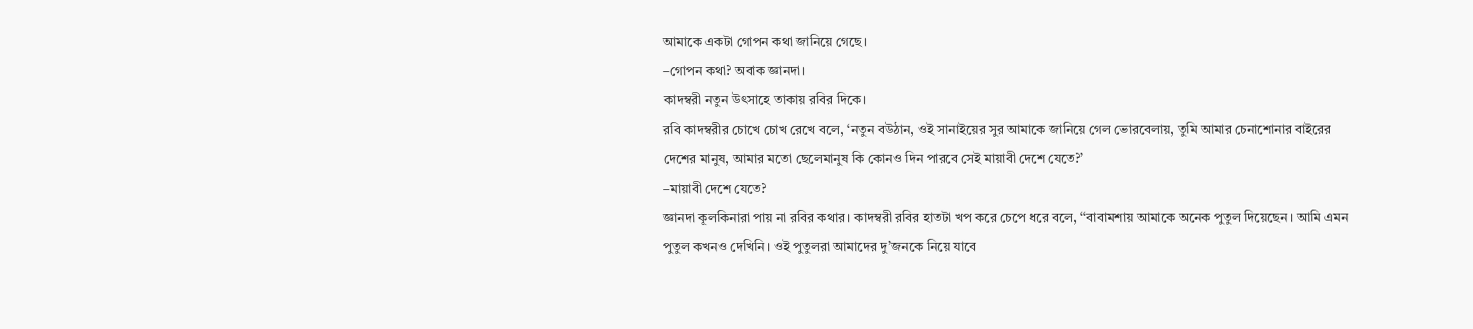আমাকে একটা গোপন কথা জানিয়ে গেছে।
–গোপন কথা? অবাক জ্ঞানদা।
কাদম্বরী নতুন উৎসাহে তাকায় রবির দিকে।
রবি কাদম্বরীর চোখে চোখ রেখে বলে, ‘নতুন বউঠান, ওই সানাইয়ের সুর আমাকে জানিয়ে গেল ভোরবেলায়, তুমি আমার চেনাশোনার বাইরের দেশের মানুষ, আমার মতো ছেলেমানুষ কি কোনও দিন পারবে সেই মায়াবী দেশে যেতে?’
–মায়াবী দেশে যেতে?
জ্ঞানদা কূলকিনারা পায় না রবির কথার। কাদম্বরী রবির হাতটা খপ করে চেপে ধরে বলে, ‘‘বাবামশায় আমাকে অনেক পুতুল দিয়েছেন। আমি এমন পুতুল কখনও দেখিনি। ওই পুতুলরা আমাদের দু’জনকে নিয়ে যাবে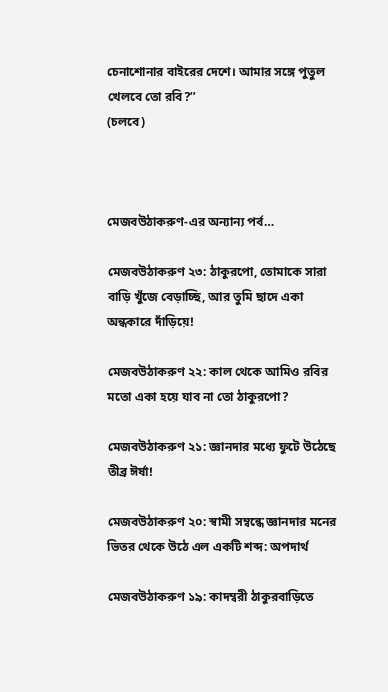চেনাশোনার বাইরের দেশে। আমার সঙ্গে পুতুল খেলবে তো রবি?’’
(চলবে)



মেজবউঠাকরুণ-এর অন্যান্য পর্ব…

মেজবউঠাকরুণ ২৩: ঠাকুরপো, তোমাকে সারা বাড়ি খুঁজে বেড়াচ্ছি, আর তুমি ছাদে একা অন্ধকারে দাঁড়িয়ে!

মেজবউঠাকরুণ ২২: কাল থেকে আমিও রবির মতো একা হয়ে যাব না তো ঠাকুরপো?

মেজবউঠাকরুণ ২১: জ্ঞানদার মধ্যে ফুটে উঠেছে তীব্র ঈর্ষা!

মেজবউঠাকরুণ ২০: স্বামী সম্বন্ধে জ্ঞানদার মনের ভিতর থেকে উঠে এল একটি শব্দ: অপদার্থ

মেজবউঠাকরুণ ১৯: কাদম্বরী ঠাকুরবাড়িতে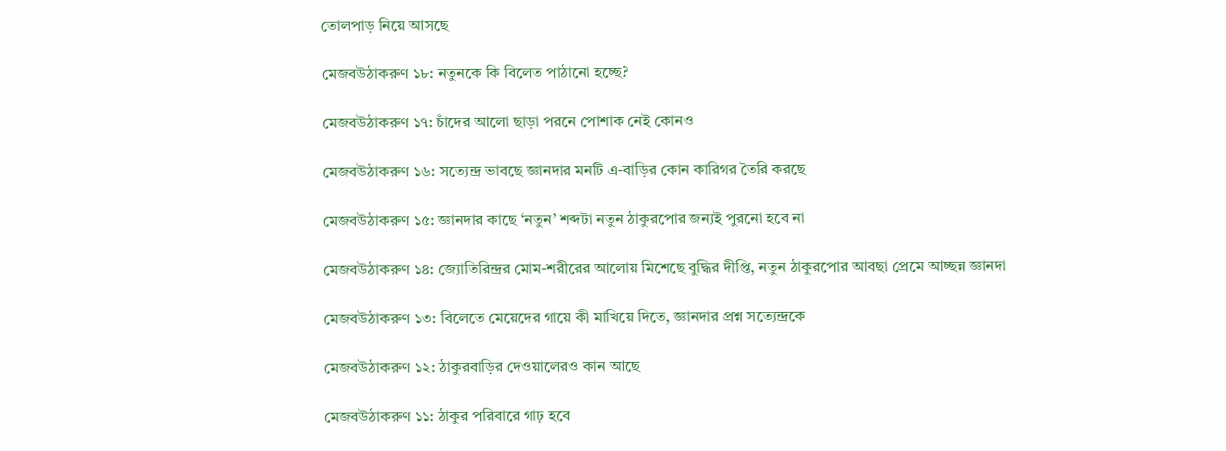তোলপাড় নিয়ে আসছে

মেজবউঠাকরুণ ১৮: নতুনকে কি বিলেত পাঠানো হচ্ছে?

মেজবউঠাকরুণ ১৭: চাঁদের আলো ছাড়া পরনে পোশাক নেই কোনও

মেজবউঠাকরুণ ১৬: সত্যেন্দ্র ভাবছে জ্ঞানদার মনটি এ-বাড়ির কোন কারিগর তৈরি করছে

মেজবউঠাকরুণ ১৫: জ্ঞানদার কাছে ‘নতুন’ শব্দটা নতুন ঠাকুরপোর জন্যই পুরনো হবে না

মেজবউঠাকরুণ ১৪: জ্যোতিরিন্দ্রর মোম-শরীরের আলোয় মিশেছে বুদ্ধির দীপ্তি, নতুন ঠাকুরপোর আবছা প্রেমে আচ্ছন্ন জ্ঞানদা

মেজবউঠাকরুণ ১৩: বিলেতে মেয়েদের গায়ে কী মাখিয়ে দিতে, জ্ঞানদার প্রশ্ন সত্যেন্দ্রকে

মেজবউঠাকরুণ ১২: ঠাকুরবাড়ির দেওয়ালেরও কান আছে

মেজবউঠাকরুণ ১১: ঠাকুর পরিবারে গাঢ় হবে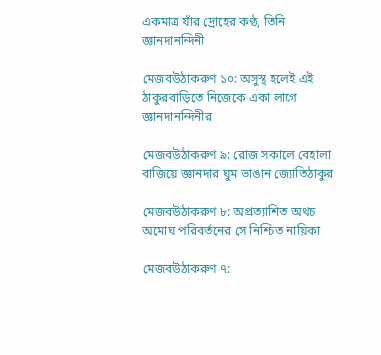একমাত্র যাঁর দ্রোহের কণ্ঠ, তিনি জ্ঞানদানন্দিনী

মেজবউঠাকরুণ ১০: অসুস্থ হলেই এই ঠাকুরবাড়িতে নিজেকে একা লাগে জ্ঞানদানন্দিনীর

মেজবউঠাকরুণ ৯: রোজ সকালে বেহালা বাজিয়ে জ্ঞানদার ঘুম ভাঙান জ্যোতিঠাকুর

মেজবউঠাকরুণ ৮: অপ্রত‌্যাশিত অথচ অমোঘ পরিবর্তনের সে নিশ্চিত নায়িকা

মেজবউঠাকরুণ ৭: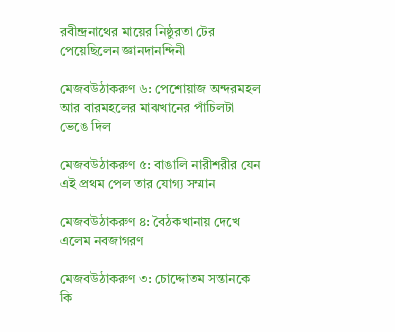রবীন্দ্রনাথের মায়ের নিষ্ঠুরতা টের পেয়েছিলেন জ্ঞানদানন্দিনী

মেজবউঠাকরুণ ৬: পেশোয়াজ অন্দরমহল আর বারমহলের মাঝখানের পাঁচিলটা ভেঙে দিল

মেজবউঠাকরুণ ৫: বাঙালি নারীশরীর যেন এই প্রথম পেল তার যোগ্য সম্মান‌

মেজবউঠাকরুণ ৪: বৈঠকখানায় দেখে এলেম নবজাগরণ

মেজবউঠাকরুণ ৩: চোদ্দোতম সন্তানকে কি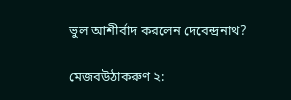ভুল আশীর্বাদ করলেন দেবেন্দ্রনাথ?

মেজবউঠাকরুণ ২: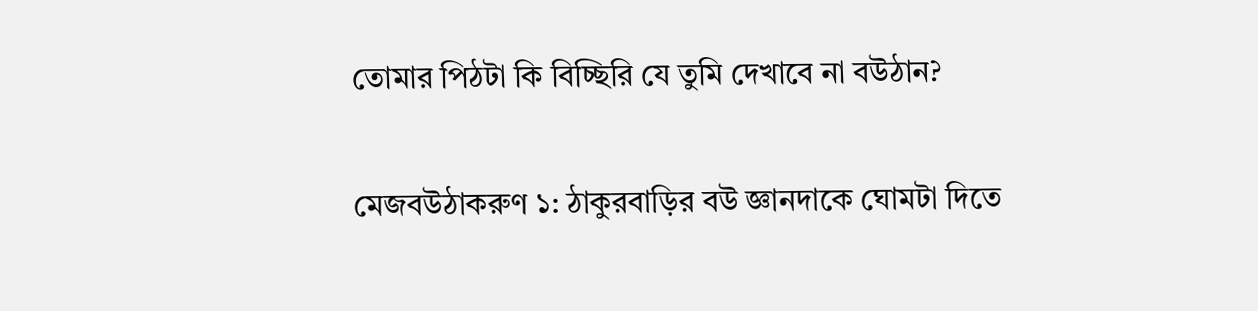তোমার পিঠটা কি বিচ্ছিরি যে তুমি দেখাবে না বউঠান?

মেজবউঠাকরুণ ১: ঠাকুরবাড়ির বউ জ্ঞানদাকে ঘোমটা দিতে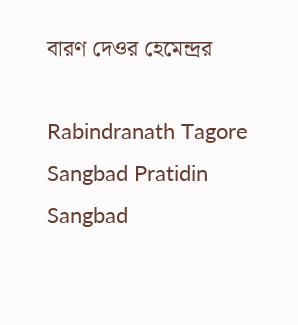বারণ দেওর হেমেন্দ্রর

Rabindranath Tagore Sangbad Pratidin Sangbad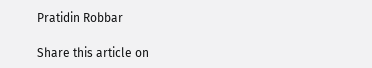Pratidin Robbar

Share this article on